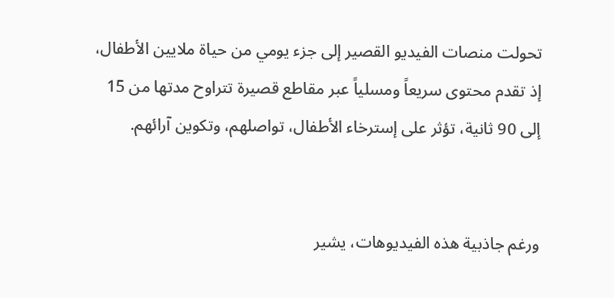تحولت منصات الفيديو القصير إلى جزء يومي من حياة ملايين الأطفال، إذ تقدم محتوى سريعاً ومسلياً عبر مقاطع قصيرة تتراوح مدتها من 15 إلى 90 ثانية، تؤثر على إسترخاء الأطفال، تواصلهم، وتكوين آرائهم.


ورغم جاذبية هذه الفيديوهات، يشير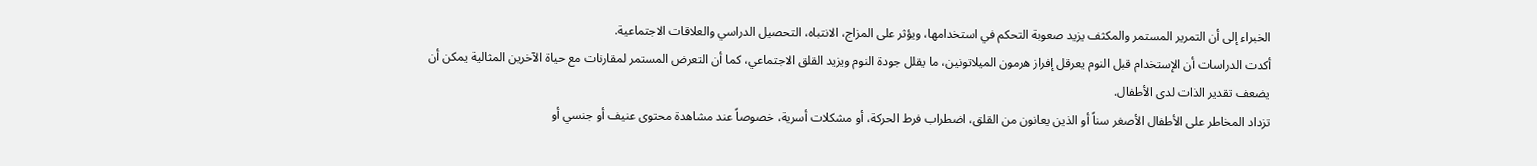الخبراء إلى أن التمرير المستمر والمكثف يزيد صعوبة التحكم في استخدامها، ويؤثر على المزاج، الانتباه، التحصيل الدراسي والعلاقات الاجتماعية.
أكدت الدراسات أن الإستخدام قبل النوم يعرقل إفراز هرمون الميلاتونين، ما يقلل جودة النوم ويزيد القلق الاجتماعي، كما أن التعرض المستمر لمقارنات مع حياة الآخرين المثالية يمكن أن يضعف تقدير الذات لدى الأطفال.
تزداد المخاطر على الأطفال الأصغر سناً أو الذين يعانون من القلق، اضطراب فرط الحركة، أو مشكلات أسرية، خصوصاً عند مشاهدة محتوى عنيف أو جنسي أو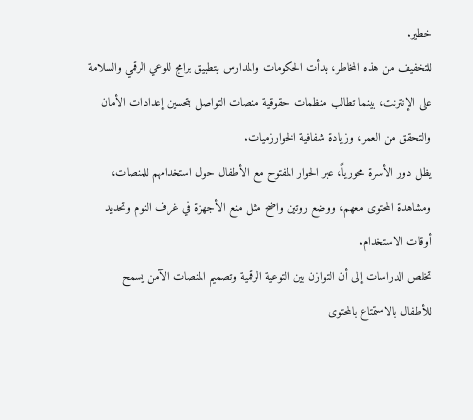خطير.
للتخفيف من هذه المخاطر، بدأت الحكومات والمدارس بتطبيق برامج للوعي الرقمي والسلامة على الإنترنت، بينما تطالب منظمات حقوقية منصات التواصل بتحسين إعدادات الأمان والتحقق من العمر، وزيادة شفافية الخوارزميات.
يظل دور الأسرة محورياً، عبر الحوار المفتوح مع الأطفال حول استخدامهم للمنصات، ومشاهدة المحتوى معهم، ووضع روتين واضح مثل منع الأجهزة في غرف النوم وتحديد أوقات الاستخدام.
تخلص الدراسات إلى أن التوازن بين التوعية الرقمية وتصميم المنصات الآمن يسمح للأطفال بالاستمتاع بالمحتوى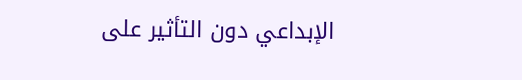الإبداعي دون التأثير على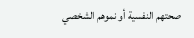صحتهم النفسية أو نموهم الشخصي